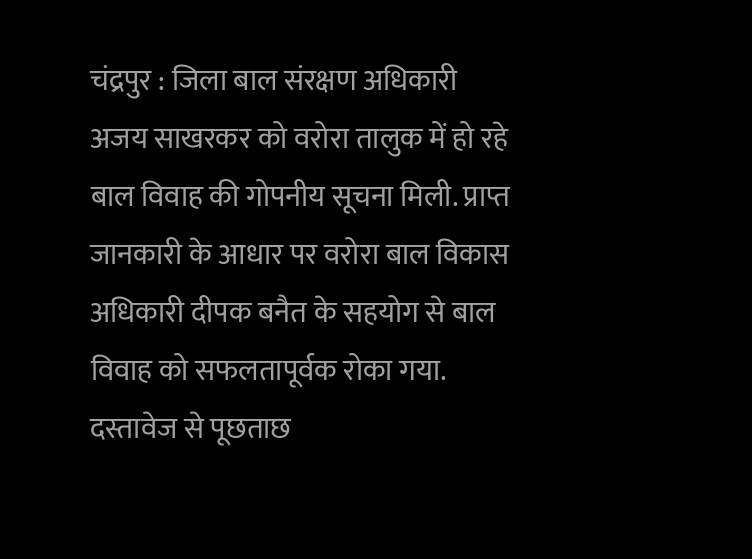चंद्रपुर : जिला बाल संरक्षण अधिकारी अजय साखरकर को वरोरा तालुक में हो रहे बाल विवाह की गोपनीय सूचना मिली. प्राप्त जानकारी के आधार पर वरोरा बाल विकास अधिकारी दीपक बनैत के सहयोग से बाल विवाह को सफलतापूर्वक रोका गया.
दस्तावेज से पूछताछ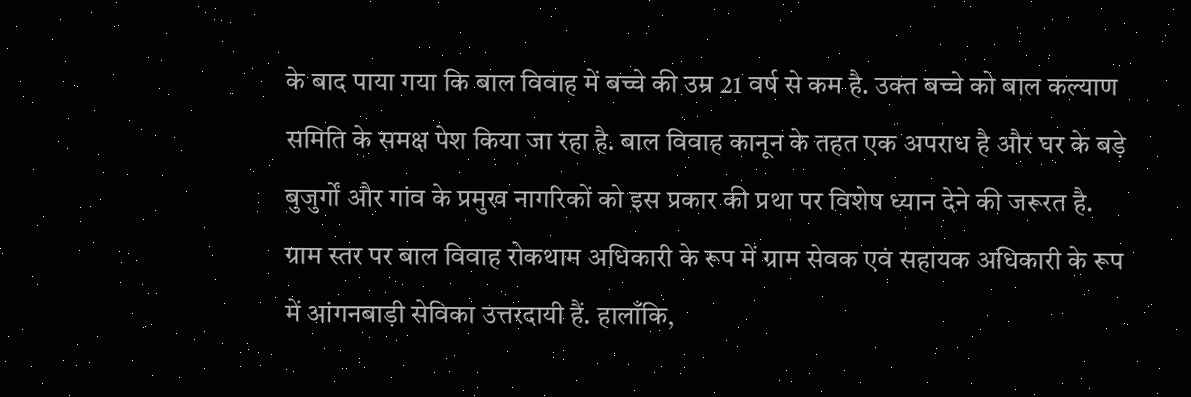के बाद पाया गया कि बाल विवाह में बच्चे की उम्र 21 वर्ष से कम है. उक्त बच्चे को बाल कल्याण समिति के समक्ष पेश किया जा रहा है. बाल विवाह कानून के तहत एक अपराध है और घर के बड़े बुजुर्गों और गांव के प्रमुख नागरिकों को इस प्रकार की प्रथा पर विशेष ध्यान देने की जरूरत है. ग्राम स्तर पर बाल विवाह रोकथाम अधिकारी के रूप में ग्राम सेवक एवं सहायक अधिकारी के रूप में आंगनबाड़ी सेविका उत्तरदायी हैं. हालाँकि,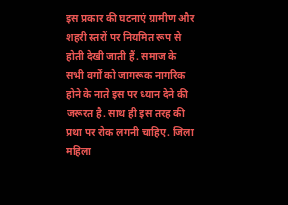इस प्रकार की घटनाएं ग्रामीण और शहरी स्तरों पर नियमित रूप से होती देखी जाती हैं. समाज के सभी वर्गों को जागरूक नागरिक होने के नाते इस पर ध्यान देने की जरूरत है. साथ ही इस तरह की प्रथा पर रोक लगनी चाहिए. जिला महिला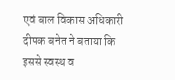एवं बाल विकास अधिकारी दीपक बनेत ने बताया कि इससे स्वस्थ व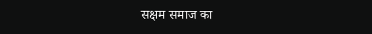सक्षम समाज का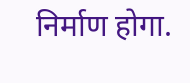निर्माण होगा.